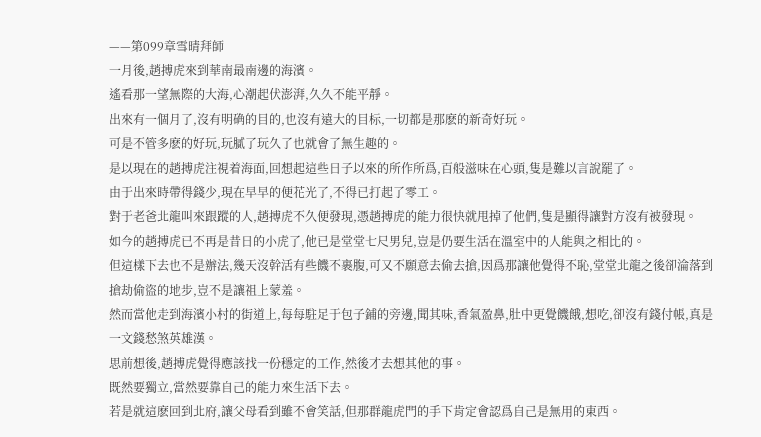——第099章雪晴拜師
一月後,趙搏虎來到華南最南邊的海濱。
遙看那一望無際的大海,心潮起伏澎湃,久久不能平靜。
出來有一個月了,沒有明确的目的,也沒有遠大的目标,一切都是那麽的新奇好玩。
可是不管多麽的好玩,玩膩了玩久了也就會了無生趣的。
是以現在的趙搏虎注視着海面,回想起這些日子以來的所作所爲,百般滋味在心頭,隻是難以言說罷了。
由于出來時帶得錢少,現在早早的便花光了,不得已打起了零工。
對于老爸北龍叫來跟蹤的人,趙搏虎不久便發現,憑趙搏虎的能力很快就甩掉了他們,隻是顯得讓對方沒有被發現。
如今的趙搏虎已不再是昔日的小虎了,他已是堂堂七尺男兒,豈是仍要生活在溫室中的人能與之相比的。
但這樣下去也不是辦法,幾天沒幹活有些饑不裹腹,可又不願意去偷去搶,因爲那讓他覺得不恥,堂堂北龍之後卻淪落到搶劫偷盜的地步,豈不是讓祖上蒙羞。
然而當他走到海濱小村的街道上,每每駐足于包子鋪的旁邊,聞其味,香氣盈鼻,肚中更覺饑餓,想吃,卻沒有錢付帳,真是一文錢愁煞英雄漢。
思前想後,趙搏虎覺得應該找一份穩定的工作,然後才去想其他的事。
既然要獨立,當然要靠自己的能力來生活下去。
若是就這麽回到北府,讓父母看到雖不會笑話,但那群龍虎門的手下肯定會認爲自己是無用的東西。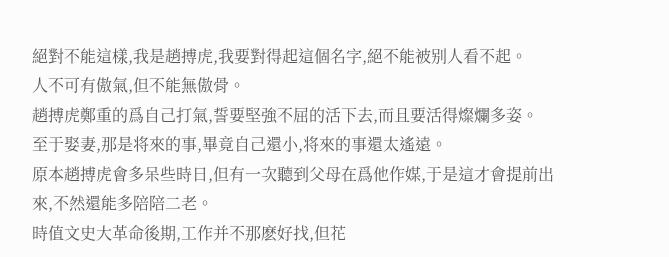絕對不能這樣,我是趙搏虎,我要對得起這個名字,絕不能被别人看不起。
人不可有傲氣,但不能無傲骨。
趙搏虎鄭重的爲自己打氣,誓要堅強不屈的活下去,而且要活得燦爛多姿。
至于娶妻,那是将來的事,畢竟自己還小,将來的事還太遙遠。
原本趙搏虎會多呆些時日,但有一次聽到父母在爲他作媒,于是這才會提前出來,不然還能多陪陪二老。
時值文史大革命後期,工作并不那麽好找,但花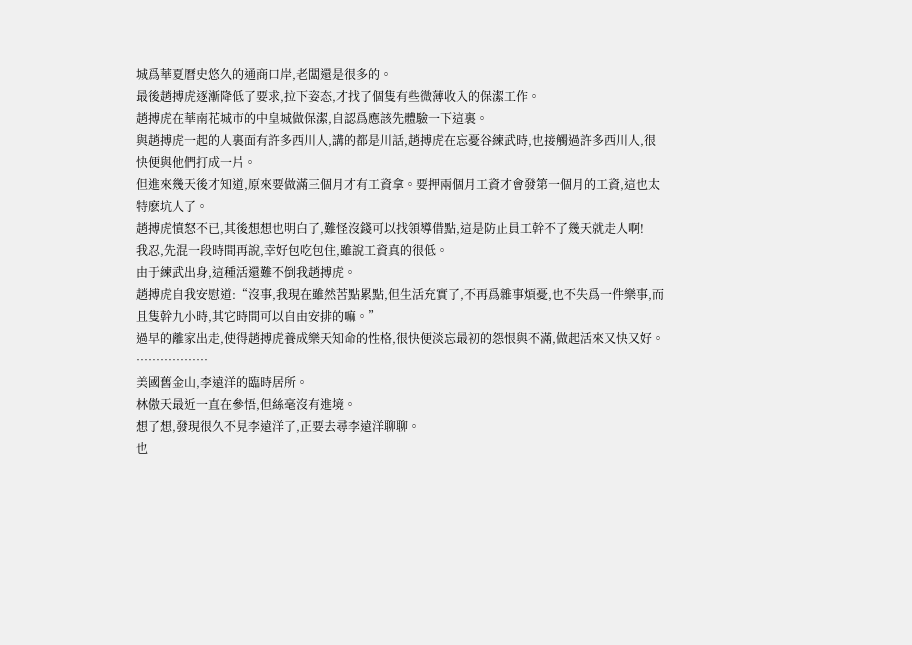城爲華夏曆史悠久的通商口岸,老闆還是很多的。
最後趙搏虎逐漸降低了要求,拉下姿态,才找了個隻有些微薄收入的保潔工作。
趙搏虎在華南花城市的中皇城做保潔,自認爲應該先體驗一下這裏。
與趙搏虎一起的人裏面有許多西川人,講的都是川話,趙搏虎在忘憂谷練武時,也接觸過許多西川人,很快便與他們打成一片。
但進來幾天後才知道,原來要做滿三個月才有工資拿。要押兩個月工資才會發第一個月的工資,這也太特麽坑人了。
趙搏虎憤怒不已,其後想想也明白了,難怪沒錢可以找領導借點,這是防止員工幹不了幾天就走人啊!
我忍,先混一段時間再說,幸好包吃包住,雖說工資真的很低。
由于練武出身,這種活還難不倒我趙搏虎。
趙搏虎自我安慰道:“沒事,我現在雖然苦點累點,但生活充實了,不再爲雜事煩憂,也不失爲一件樂事,而且隻幹九小時,其它時間可以自由安排的嘛。”
過早的離家出走,使得趙搏虎養成樂天知命的性格,很快便淡忘最初的怨恨與不滿,做起活來又快又好。
………………
美國舊金山,李遠洋的臨時居所。
林傲天最近一直在參悟,但絲毫沒有進境。
想了想,發現很久不見李遠洋了,正要去尋李遠洋聊聊。
也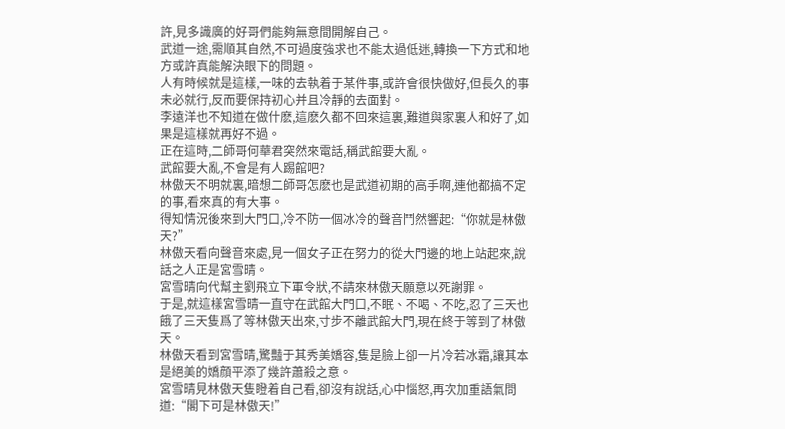許,見多識廣的好哥們能夠無意間開解自己。
武道一途,需順其自然,不可過度強求也不能太過低迷,轉換一下方式和地方或許真能解決眼下的問題。
人有時候就是這樣,一味的去執着于某件事,或許會很快做好,但長久的事未必就行,反而要保持初心并且冷靜的去面對。
李遠洋也不知道在做什麽,這麽久都不回來這裏,難道與家裏人和好了,如果是這樣就再好不過。
正在這時,二師哥何華君突然來電話,稱武館要大亂。
武館要大亂,不會是有人踢館吧?
林傲天不明就裏,暗想二師哥怎麽也是武道初期的高手啊,連他都搞不定的事,看來真的有大事。
得知情況後來到大門口,冷不防一個冰冷的聲音鬥然響起:“你就是林傲天?”
林傲天看向聲音來處,見一個女子正在努力的從大門邊的地上站起來,說話之人正是宮雪晴。
宮雪晴向代幫主劉飛立下軍令狀,不請來林傲天願意以死謝罪。
于是,就這樣宮雪晴一直守在武館大門口,不眠、不喝、不吃,忍了三天也餓了三天隻爲了等林傲天出來,寸步不離武館大門,現在終于等到了林傲天。
林傲天看到宮雪晴,驚豔于其秀美嬌容,隻是臉上卻一片冷若冰霜,讓其本是絕美的嬌顔平添了幾許蕭殺之意。
宮雪晴見林傲天隻瞪着自己看,卻沒有說話,心中惱怒,再次加重語氣問道:“閣下可是林傲天!”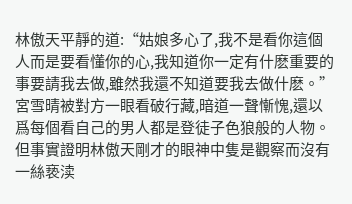林傲天平靜的道:“姑娘多心了,我不是看你這個人而是要看懂你的心,我知道你一定有什麽重要的事要請我去做,雖然我還不知道要我去做什麽。”
宮雪晴被對方一眼看破行藏,暗道一聲慚愧,還以爲每個看自己的男人都是登徒子色狼般的人物。
但事實證明林傲天剛才的眼神中隻是觀察而沒有一絲亵渎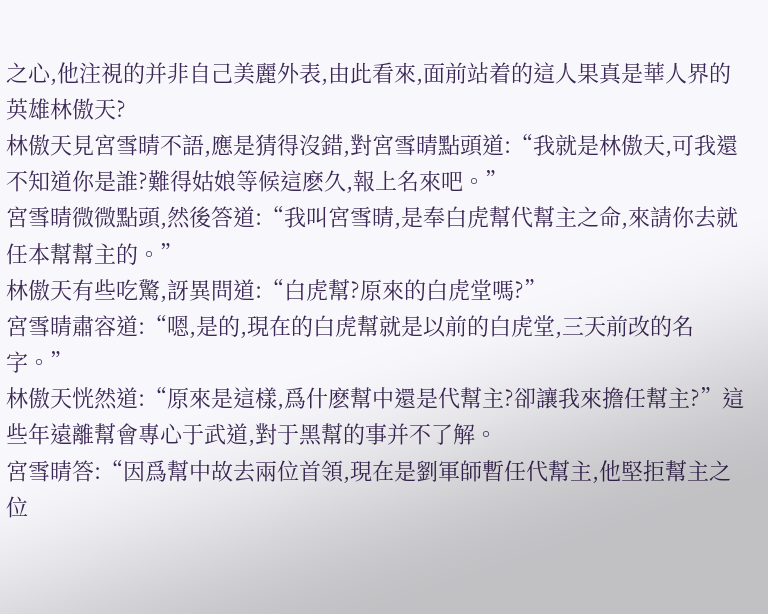之心,他注視的并非自己美麗外表,由此看來,面前站着的這人果真是華人界的英雄林傲天?
林傲天見宮雪晴不語,應是猜得沒錯,對宮雪晴點頭道:“我就是林傲天,可我還不知道你是誰?難得姑娘等候這麽久,報上名來吧。”
宮雪晴微微點頭,然後答道:“我叫宮雪晴,是奉白虎幫代幫主之命,來請你去就任本幫幫主的。”
林傲天有些吃驚,訝異問道:“白虎幫?原來的白虎堂嗎?”
宮雪晴肅容道:“嗯,是的,現在的白虎幫就是以前的白虎堂,三天前改的名字。”
林傲天恍然道:“原來是這樣,爲什麽幫中還是代幫主?卻讓我來擔任幫主?”這些年遠離幫會專心于武道,對于黑幫的事并不了解。
宮雪晴答:“因爲幫中故去兩位首領,現在是劉軍師暫任代幫主,他堅拒幫主之位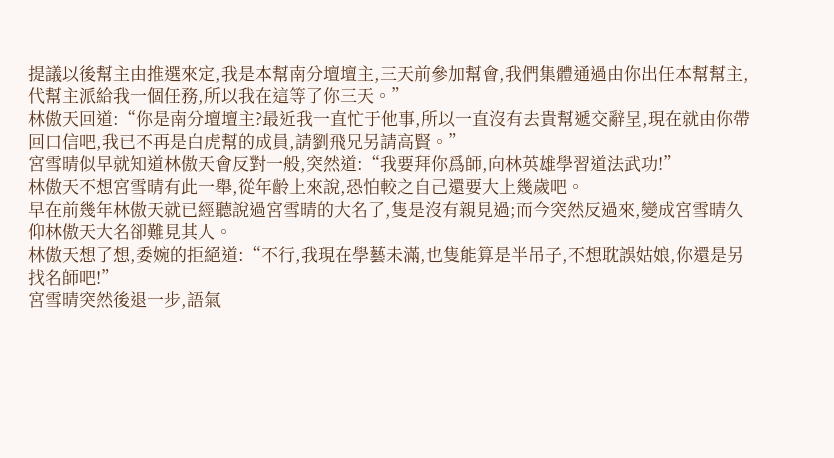提議以後幫主由推選來定,我是本幫南分壇壇主,三天前參加幫會,我們集體通過由你出任本幫幫主,代幫主派給我一個任務,所以我在這等了你三天。”
林傲天回道:“你是南分壇壇主?最近我一直忙于他事,所以一直沒有去貴幫遞交辭呈,現在就由你帶回口信吧,我已不再是白虎幫的成員,請劉飛兄另請高賢。”
宮雪晴似早就知道林傲天會反對一般,突然道:“我要拜你爲師,向林英雄學習道法武功!”
林傲天不想宮雪晴有此一舉,從年齡上來說,恐怕較之自己還要大上幾歲吧。
早在前幾年林傲天就已經聽說過宮雪晴的大名了,隻是沒有親見過;而今突然反過來,變成宮雪晴久仰林傲天大名卻難見其人。
林傲天想了想,委婉的拒絕道:“不行,我現在學藝未滿,也隻能算是半吊子,不想耽誤姑娘,你還是另找名師吧!”
宮雪晴突然後退一步,語氣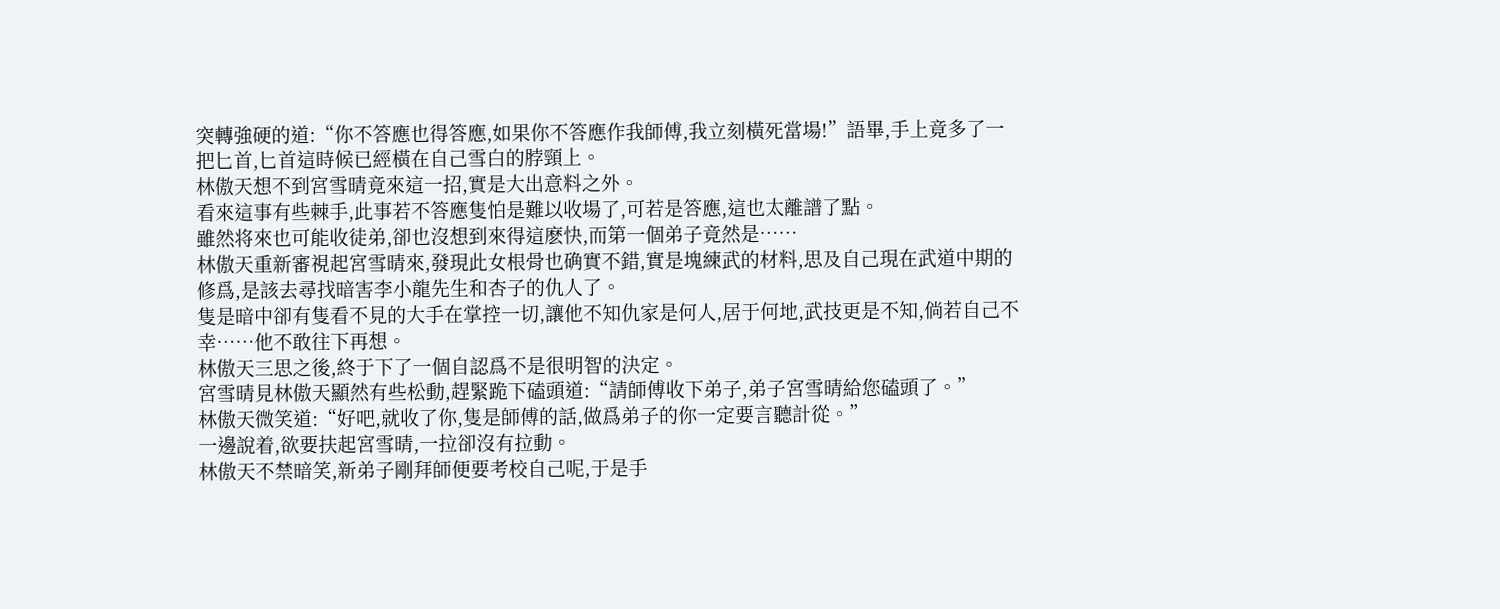突轉強硬的道:“你不答應也得答應,如果你不答應作我師傅,我立刻橫死當場!”語畢,手上竟多了一把匕首,匕首這時候已經橫在自己雪白的脖頸上。
林傲天想不到宮雪晴竟來這一招,實是大出意料之外。
看來這事有些棘手,此事若不答應隻怕是難以收場了,可若是答應,這也太離譜了點。
雖然将來也可能收徒弟,卻也沒想到來得這麽快,而第一個弟子竟然是……
林傲天重新審視起宮雪晴來,發現此女根骨也确實不錯,實是塊練武的材料,思及自己現在武道中期的修爲,是該去尋找暗害李小龍先生和杏子的仇人了。
隻是暗中卻有隻看不見的大手在掌控一切,讓他不知仇家是何人,居于何地,武技更是不知,倘若自己不幸……他不敢往下再想。
林傲天三思之後,終于下了一個自認爲不是很明智的決定。
宮雪晴見林傲天顯然有些松動,趕緊跪下磕頭道:“請師傅收下弟子,弟子宮雪晴給您磕頭了。”
林傲天微笑道:“好吧,就收了你,隻是師傅的話,做爲弟子的你一定要言聽計從。”
一邊說着,欲要扶起宮雪晴,一拉卻沒有拉動。
林傲天不禁暗笑,新弟子剛拜師便要考校自己呢,于是手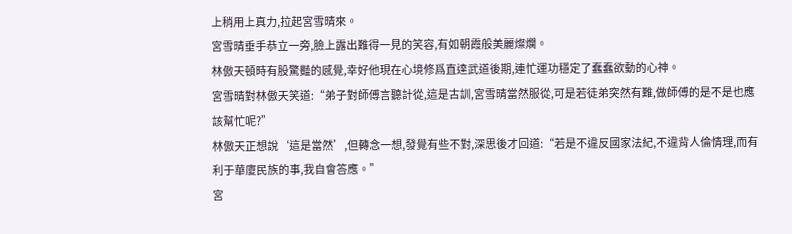上稍用上真力,拉起宮雪晴來。
宮雪晴垂手恭立一旁,臉上露出難得一見的笑容,有如朝霞般美麗燦爛。
林傲天頓時有股驚豔的感覺,幸好他現在心境修爲直達武道後期,連忙運功穩定了蠢蠢欲動的心神。
宮雪晴對林傲天笑道:“弟子對師傅言聽計從,這是古訓,宮雪晴當然服從,可是若徒弟突然有難,做師傅的是不是也應該幫忙呢?”
林傲天正想說‘這是當然’,但轉念一想,發覺有些不對,深思後才回道:“若是不違反國家法紀,不違背人倫情理,而有利于華廈民族的事,我自會答應。”
宮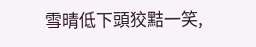雪晴低下頭狡黠一笑,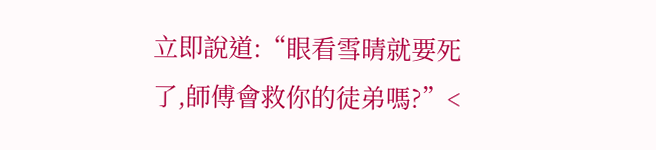立即說道:“眼看雪晴就要死了,師傅會救你的徒弟嗎?”<